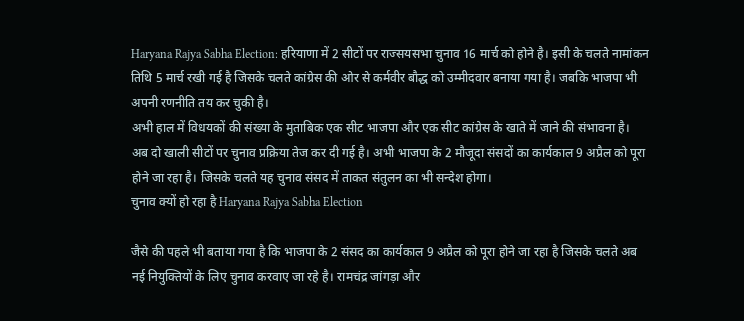Haryana Rajya Sabha Election: हरियाणा में 2 सीटों पर राज्सयसभा चुनाव 16 मार्च को होने है। इसी के चलते नामांकन तिथि 5 मार्च रखी गई है जिसके चलते कांग्रेस की ओर से कर्मवीर बौद्ध को उम्मीदवार बनाया गया है। जबकि भाजपा भी अपनी रणनीति तय कर चुकी है।
अभी हाल में विधयकों की संख्या के मुताबिक एक सीट भाजपा और एक सीट कांग्रेस के खाते में जाने की संभावना है। अब दो खाली सीटों पर चुनाव प्रक्रिया तेज कर दी गई है। अभी भाजपा के 2 मौजूदा संसदों का कार्यकाल 9 अप्रैल को पूरा होने जा रहा है। जिसके चलते यह चुनाव संसद में ताकत संतुलन का भी सन्देश होगा।
चुनाव क्यों हो रहा है Haryana Rajya Sabha Election

जैसे की पहले भी बताया गया है कि भाजपा के 2 संसद का कार्यकाल 9 अप्रैल को पूरा होने जा रहा है जिसके चलते अब नई नियुक्तियों के लिए चुनाव करवाए जा रहे है। रामचंद्र जांगड़ा और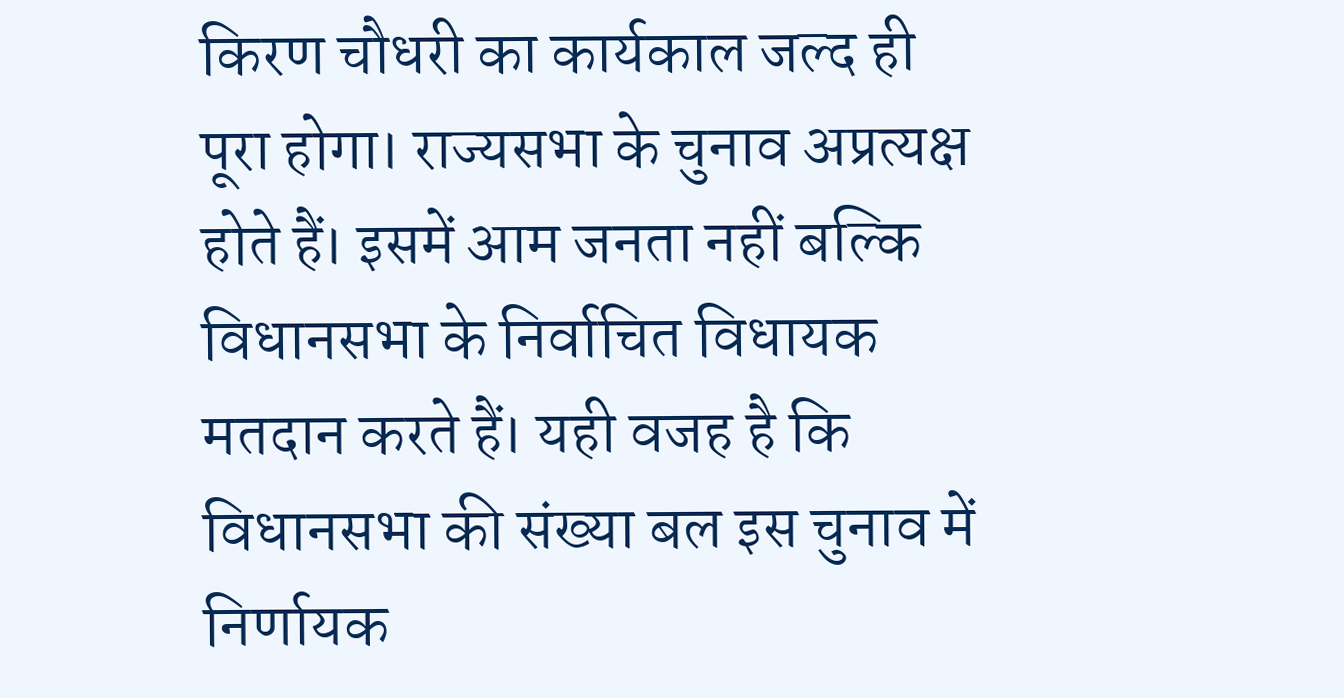किरण चौधरी का कार्यकाल जल्द ही पूरा होगा। राज्यसभा के चुनाव अप्रत्यक्ष होते हैं। इसमें आम जनता नहीं बल्कि विधानसभा के निर्वाचित विधायक मतदान करते हैं। यही वजह है कि विधानसभा की संख्या बल इस चुनाव में निर्णायक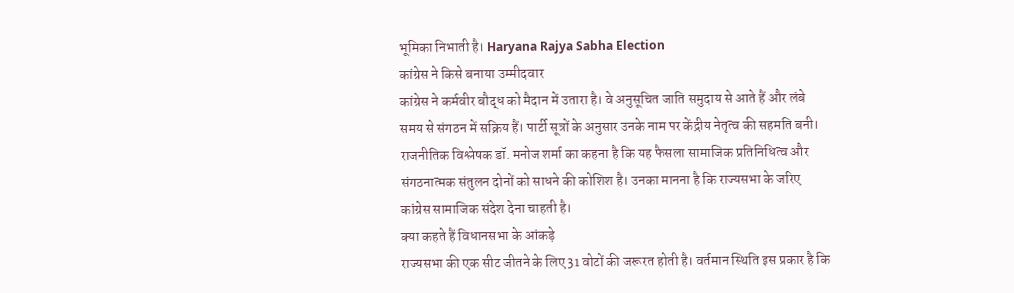भूमिका निभाती है। Haryana Rajya Sabha Election
कांग्रेस ने किसे बनाया उम्मीदवार
कांग्रेस ने कर्मवीर बौद्ध को मैदान में उतारा है। वे अनुसूचित जाति समुदाय से आते हैं और लंबे समय से संगठन में सक्रिय हैं। पार्टी सूत्रों के अनुसार उनके नाम पर केंद्रीय नेतृत्व की सहमति बनी। राजनीतिक विश्लेषक डॉ. मनोज शर्मा का कहना है कि यह फैसला सामाजिक प्रतिनिधित्व और संगठनात्मक संतुलन दोनों को साधने की कोशिश है। उनका मानना है कि राज्यसभा के जरिए कांग्रेस सामाजिक संदेश देना चाहती है।
क्या कहते हैं विधानसभा के आंकड़े
राज्यसभा की एक सीट जीतने के लिए 31 वोटों की जरूरत होती है। वर्तमान स्थिति इस प्रकार है कि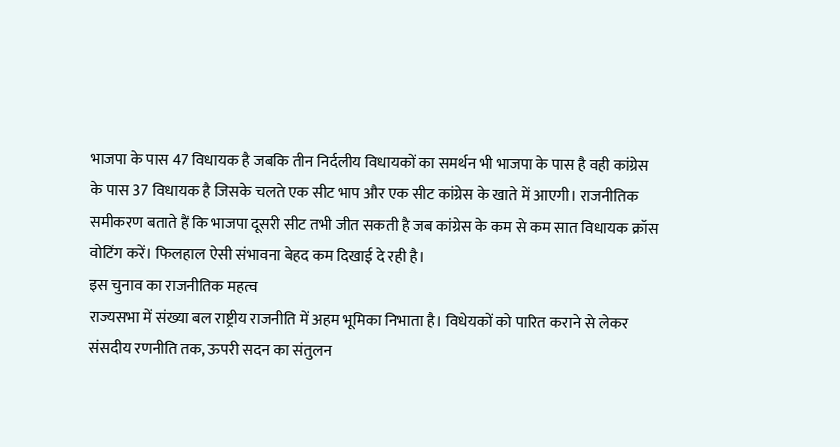भाजपा के पास 47 विधायक है जबकि तीन निर्दलीय विधायकों का समर्थन भी भाजपा के पास है वही कांग्रेस के पास 37 विधायक है जिसके चलते एक सीट भाप और एक सीट कांग्रेस के खाते में आएगी। राजनीतिक समीकरण बताते हैं कि भाजपा दूसरी सीट तभी जीत सकती है जब कांग्रेस के कम से कम सात विधायक क्रॉस वोटिंग करें। फिलहाल ऐसी संभावना बेहद कम दिखाई दे रही है।
इस चुनाव का राजनीतिक महत्व
राज्यसभा में संख्या बल राष्ट्रीय राजनीति में अहम भूमिका निभाता है। विधेयकों को पारित कराने से लेकर संसदीय रणनीति तक, ऊपरी सदन का संतुलन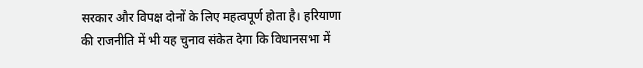सरकार और विपक्ष दोनों के लिए महत्वपूर्ण होता है। हरियाणा की राजनीति में भी यह चुनाव संकेत देगा कि विधानसभा में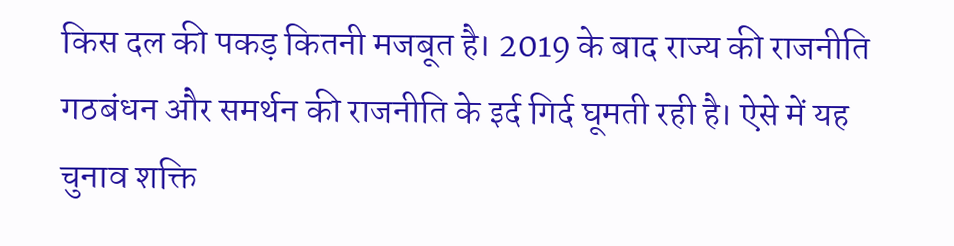किस दल की पकड़ कितनी मजबूत है। 2019 के बाद राज्य की राजनीति गठबंधन और समर्थन की राजनीति के इर्द गिर्द घूमती रही है। ऐसे में यह चुनाव शक्ति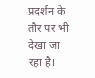प्रदर्शन के तौर पर भी देखा जा रहा है।